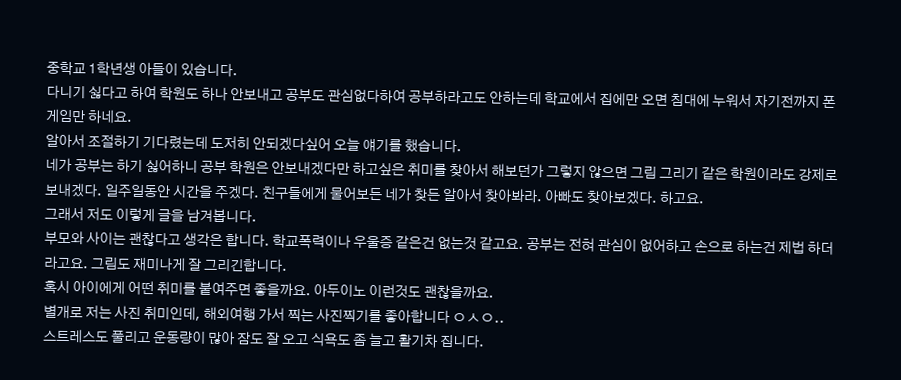중학교 1학년생 아들이 있습니다.
다니기 싫다고 하여 학원도 하나 안보내고 공부도 관심없다하여 공부하라고도 안하는데 학교에서 집에만 오면 침대에 누워서 자기전까지 폰게임만 하네요.
알아서 조절하기 기다렸는데 도저히 안되겠다싶어 오늘 얘기를 했습니다.
네가 공부는 하기 싫어하니 공부 학원은 안보내겠다만 하고싶은 취미를 찾아서 해보던가 그렇지 않으면 그림 그리기 같은 학원이라도 강제로 보내겠다. 일주일동안 시간을 주겠다. 친구들에게 물어보든 네가 찾든 알아서 찾아봐라. 아빠도 찾아보겠다. 하고요.
그래서 저도 이렇게 글을 남겨봅니다.
부모와 사이는 괜찮다고 생각은 합니다. 학교폭력이나 우울증 같은건 없는것 같고요. 공부는 전혀 관심이 없어하고 손으로 하는건 제법 하더라고요. 그림도 재미나게 잘 그리긴합니다.
혹시 아이에게 어떤 취미를 붙여주면 좋을까요. 아두이노 이런것도 괜찮을까요.
별개로 저는 사진 취미인데, 해외여행 가서 찍는 사진찍기를 좋아합니다 ㅇㅅㅇ..
스트레스도 풀리고 운동량이 많아 잠도 잘 오고 식욕도 좀 늘고 활기차 집니다.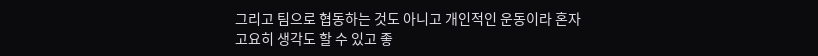그리고 팀으로 협동하는 것도 아니고 개인적인 운동이라 혼자 고요히 생각도 할 수 있고 좋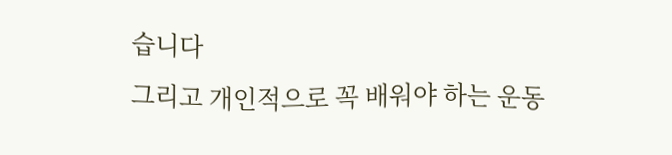습니다
그리고 개인적으로 꼭 배워야 하는 운동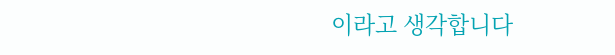이라고 생각합니다